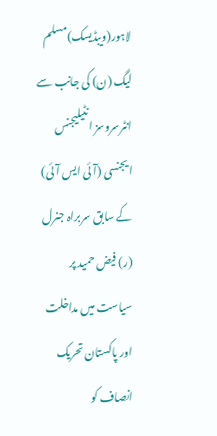لاہور(ویبڈیسک)مسلم لیگ (ن) کی جانب سے انٹرسروسز انٹیلیجنس ایجنسی (آئی ایس آئی) کے سابق سربراہ جنرل (ر) فیض حمید پر سیاست میں مداخلت اور پاکستان تحریک انصاف کو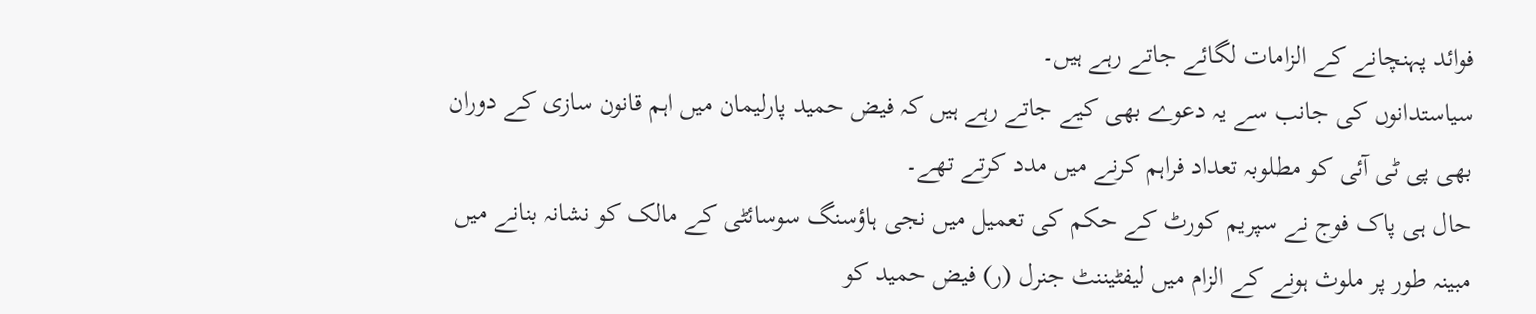فوائد پہنچانے کے الزامات لگائے جاتے رہے ہیں۔
سیاستدانوں کی جانب سے یہ دعوے بھی کیے جاتے رہے ہیں کہ فیض حمید پارلیمان میں اہم قانون سازی کے دوران بھی پی ٹی آئی کو مطلوبہ تعداد فراہم کرنے میں مدد کرتے تھے۔
حال ہی پاک فوج نے سپریم کورٹ کے حکم کی تعمیل میں نجی ہاؤسنگ سوسائٹی کے مالک کو نشانہ بنانے میں مبینہ طور پر ملوث ہونے کے الزام میں لیفٹیننٹ جنرل (ر) فیض حمید کو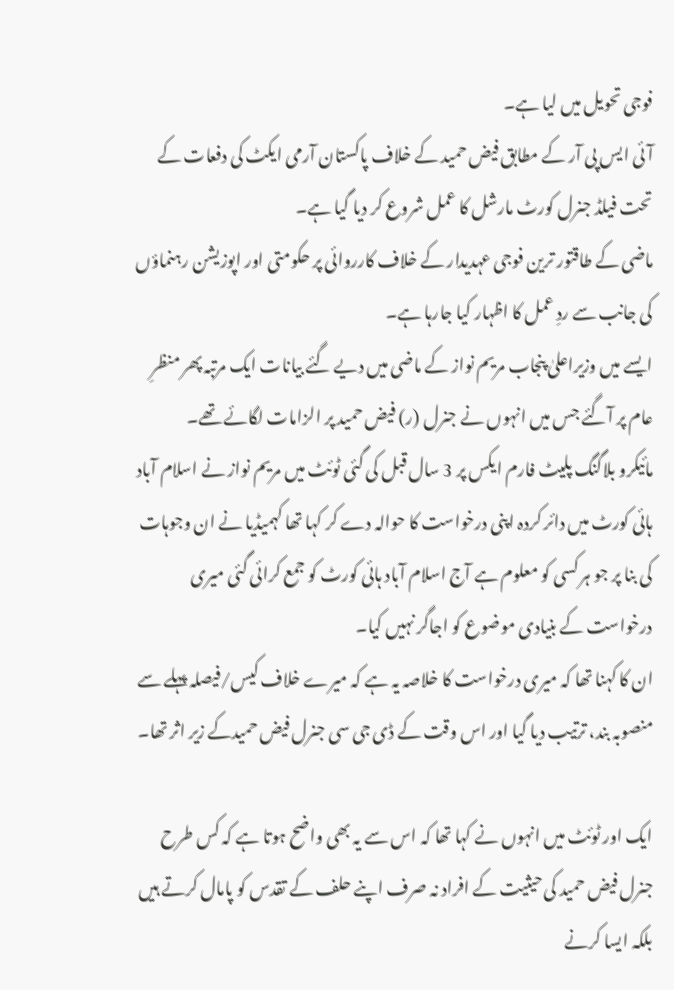فوجی تحویل میں لیا ہے۔
آئی ایس پی آر کے مطابق فیض حمید کے خلاف پاکستان آرمی ایکٹ کی دفعات کے تحت فیلڈ جنرل کورٹ مارشل کا عمل شروع کر دیا گیا ہے۔
ماضی کے طاقتور ترین فوجی عہدیدار کے خلاف کارروائی پر حکومتی اور اپوزیشن رہنماؤں کی جانب سے ردِ عمل کا اظہار کیا جارہا ہے۔
ایسے میں وزیراعلیٰ پنجاب مریم نواز کے ماضی میں دیے گئے بیانات ایک مرتبہ پھر منظرِ عام پر آگئے جس میں انہوں نے جنرل (ر) فیض حمید پر الزامات لگائے تھے۔
مائیکرو بلاگنگ پلیٹ فارم ایکس پر 3 سال قبل کی گئی ٹوئٹ میں مریم نواز نے اسلام آباد ہائی کورٹ میں دائر کردہ اپنی درخواست کا حوالہ دے کر کہا تھا کہمیڈیا نے ان وجوہات کی بنا پر جو ہر کسی کو معلوم ہے آج اسلام آباد ہائی کورٹ کو جمع کرائی گئی میری درخواست کے بنیادی موضوع کو اجاگر نہیں کیا۔
ان کا کہنا تھا کہ میری درخواست کا خلاصہ یہ ہے کہ میرے خلاف کیس/فیصلہ پہلے سے منصوبہ بند، ترتیب دیا گیا اور اس وقت کے ڈی جی سی جنرل فیض حمیدکے زیر اثر تھا۔

ایک اور ٹوئٹ میں انہوں نے کہا تھا کہ اس سے یہ بھی واضح ہوتا ہے کہ کس طرح جنرل فیض حمید کی حیثیت کے افراد نہ صرف اپنے حلف کے تقدس کو پامال کرتے ہیں بلکہ ایسا کرنے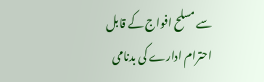سے مسلح افواج کے قابل احترام ادارے کی بدنامی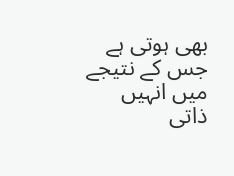بھی ہوتی ہے جس کے نتیجے میں انہیں ذاتی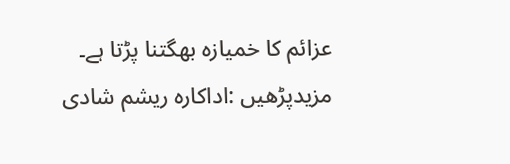عزائم کا خمیازہ بھگتنا پڑتا ہے۔
مزیدپڑھیں :اداکارہ ریشم شادی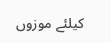کیلئے موزوں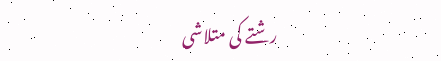رشتے کی متلاشی